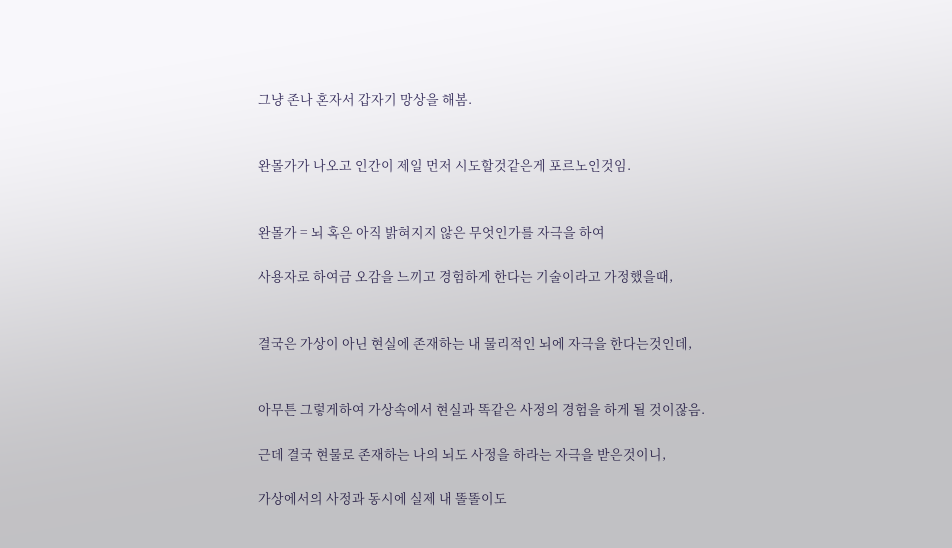그냥 존나 혼자서 갑자기 망상을 해봄.


완몰가가 나오고 인간이 제일 먼저 시도할것같은게 포르노인것임.


완몰가 = 뇌 혹은 아직 밝혀지지 않은 무엇인가를 자극을 하여

사용자로 하여금 오감을 느끼고 경험하게 한다는 기술이라고 가정했을때,


결국은 가상이 아닌 현실에 존재하는 내 물리적인 뇌에 자극을 한다는것인데,


아무튼 그렇게하여 가상속에서 현실과 똑같은 사정의 경험을 하게 될 것이잖음.

근데 결국 현물로 존재하는 나의 뇌도 사정을 하라는 자극을 받은것이니,

가상에서의 사정과 동시에 실제 내 똘똘이도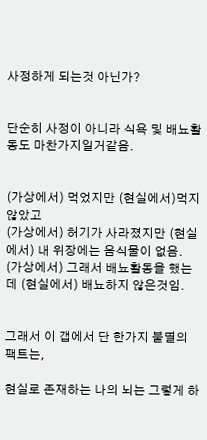사정하게 되는것 아닌가?


단순히 사정이 아니라 식욕 및 배뇨활동도 마찬가지일거같음.


(가상에서) 먹었지만 (현실에서)먹지 않았고
(가상에서) 허기가 사라졌지만 (현실에서) 내 위장에는 음식물이 없음.
(가상에서) 그래서 배뇨활동을 했는데 (현실에서) 배뇨하지 않은것임.


그래서 이 갭에서 단 한가지 불멸의 팩트는,

현실로 존재하는 나의 뇌는 그렇게 하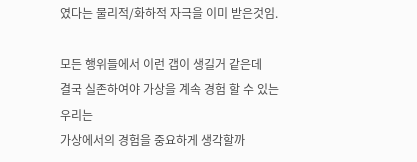였다는 물리적/화하적 자극을 이미 받은것임.

모든 행위들에서 이런 갭이 생길거 같은데
결국 실존하여야 가상을 계속 경험 할 수 있는 우리는
가상에서의 경험을 중요하게 생각할까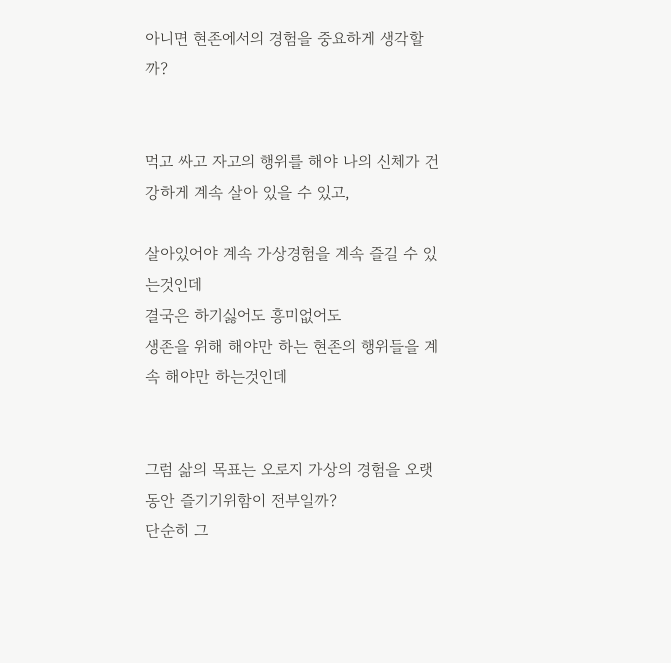아니면 현존에서의 경험을 중요하게 생각할까?


먹고 싸고 자고의 행위를 해야 나의 신체가 건강하게 계속 살아 있을 수 있고,

살아있어야 계속 가상경험을 계속 즐길 수 있는것인데
결국은 하기싫어도 흥미없어도
생존을 위해 해야만 하는 현존의 행위들을 계속 해야만 하는것인데


그럼 삶의 목표는 오로지 가상의 경험을 오랫동안 즐기기위함이 전부일까?
단순히 그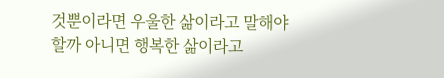것뿐이라면 우울한 삶이라고 말해야 할까 아니면 행복한 삶이라고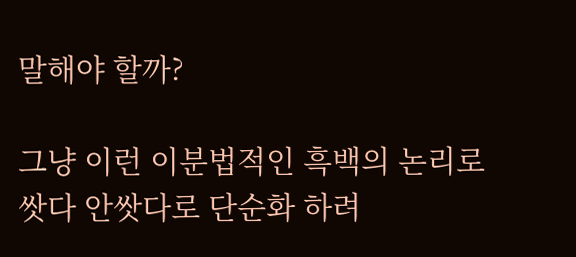말해야 할까?

그냥 이런 이분법적인 흑백의 논리로 쌋다 안쌋다로 단순화 하려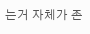는거 자체가 존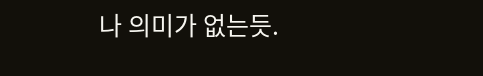나 의미가 없는듯.